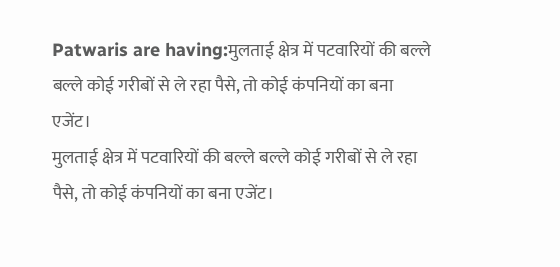Patwaris are having:मुलताई क्षेत्र में पटवारियों की बल्ले बल्ले कोई गरीबों से ले रहा पैसे, तो कोई कंपनियों का बना एजेंट।
मुलताई क्षेत्र में पटवारियों की बल्ले बल्ले कोई गरीबों से ले रहा पैसे, तो कोई कंपनियों का बना एजेंट।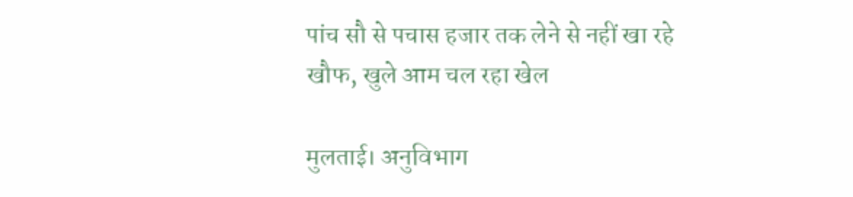पांच सौ से पचास हजार तक लेने से नहीं खा रहे खौफ, खुले आम चल रहा खेल

मुलताई। अनुविभाग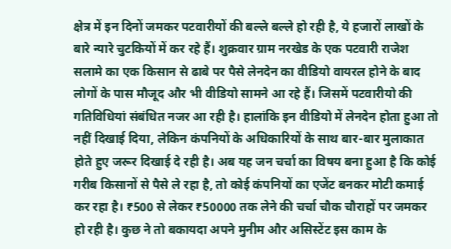क्षेत्र में इन दिनों जमकर पटवारीयों की बल्ले बल्ले हो रही है, ये हजारों लाखों के बारे न्यारे चुटकियों में कर रहे हैं। शुक्रवार ग्राम नरखेड के एक पटवारी राजेश सलामे का एक किसान से ढाबे पर पैसे लेनदेन का वीडियो वायरल होने के बाद लोगों के पास मौजूद और भी वीडियो सामने आ रहे हैं। जिसमें पटवारीयो की गतिविधियां संबंधित नजर आ रही है। हालांकि इन वीडियो में लेनदेन होता हुआ तो नहीं दिखाई दिया, लेकिन कंपनियों के अधिकारियों के साथ बार-बार मुलाकात होते हुए जरूर दिखाई दे रही है। अब यह जन चर्चा का विषय बना हुआ है कि कोई गरीब किसानों से पैसे ले रहा है, तो कोई कंपनियों का एजेंट बनकर मोटी कमाई कर रहा है। ₹500 से लेकर ₹50000 तक लेने की चर्चा चौक चौराहों पर जमकर हो रही है। कुछ ने तो बकायदा अपने मुनीम और असिस्टेंट इस काम के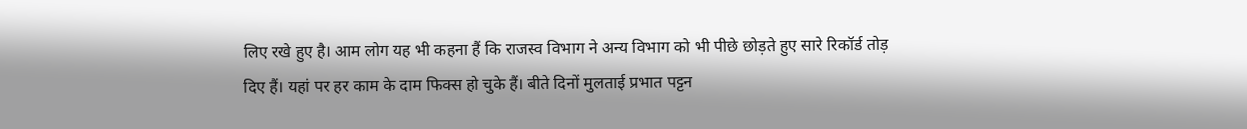लिए रखे हुए है। आम लोग यह भी कहना हैं कि राजस्व विभाग ने अन्य विभाग को भी पीछे छोड़ते हुए सारे रिकॉर्ड तोड़ दिए हैं। यहां पर हर काम के दाम फिक्स हो चुके हैं। बीते दिनों मुलताई प्रभात पट्टन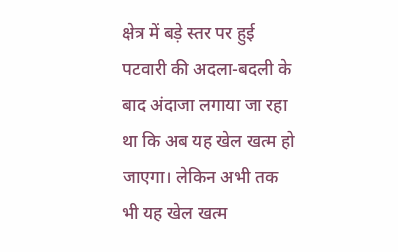क्षेत्र में बड़े स्तर पर हुई पटवारी की अदला-बदली के बाद अंदाजा लगाया जा रहा था कि अब यह खेल खत्म हो जाएगा। लेकिन अभी तक भी यह खेल खत्म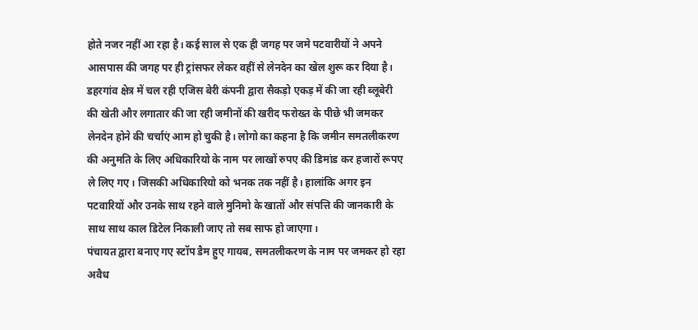होते नजर नहीं आ रहा है। कई साल से एक ही जगह पर जमे पटवारीयों ने अपने आसपास की जगह पर ही ट्रांसफर लेकर वहीं से लेनदेन का खेल शुरू कर दिया है।
डहरगांव क्षेत्र में चल रही एजिस बेरी कंपनी द्वारा सैकड़ो एकड़ में की जा रही ब्लूबेरी की खेती और लगातार की जा रही जमीनों की खरीद फरोख्त के पीछे भी जमकर लेनदेन होने की चर्चाएं आम हो चुकी है। लोगो का कहना है कि जमीन समतलीकरण की अनुमति के लिए अधिकारियो के नाम पर लाखों रुपए की डिमांड कर हजारों रूपए ले लिए गए। जिसकी अधिकारियो को भनक तक नहीं है। हालांकि अगर इन पटवारियों और उनके साथ रहने वाले मुनिमो के खातों और संपत्ति की जानकारी के साथ साथ काल डिटेल निकाली जाए तो सब साफ हो जाएगा।
पंचायत द्वारा बनाए गए स्टॉप डैम हुए गायब, समतलीकरण के नाम पर जमकर हो रहा अवैध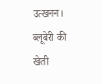उत्खनन।
ब्लूबेरी की खेती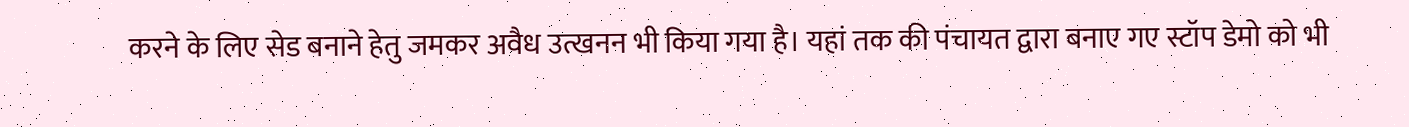करने के लिए सेड बनाने हेतु जमकर अवैध उत्खनन भी किया गया है। यहां तक की पंचायत द्वारा बनाए गए स्टॉप डेमो को भी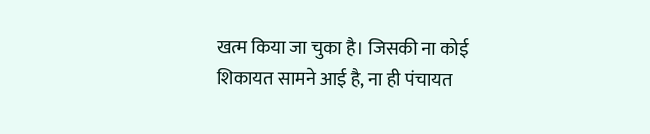खत्म किया जा चुका है। जिसकी ना कोई शिकायत सामने आई है, ना ही पंचायत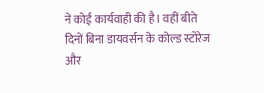ने कोई कार्यवाही की है। वहीं बीते दिनों बिना डायवर्सन के कोल्ड स्टोरेज और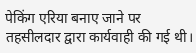पेकिंग एरिया बनाए जाने पर तहसीलदार द्वारा कार्यवाही की गई थी।